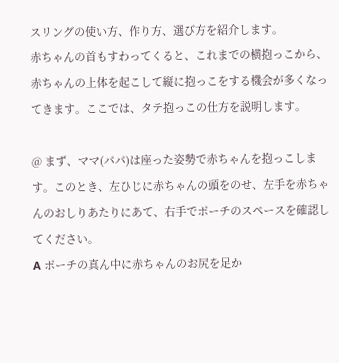スリングの使い方、作り方、選び方を紹介します。
赤ちゃんの首もすわってくると、これまでの横抱っこから、赤ちゃんの上体を起こして縦に抱っこをする機会が多くなってきます。ここでは、タテ抱っこの仕方を説明します。

@ まず、ママ(パパ)は座った姿勢で赤ちゃんを抱っこします。このとき、左ひじに赤ちゃんの頭をのせ、左手を赤ちゃんのおしりあたりにあて、右手でポーチのスペースを確認してください。
A ポーチの真ん中に赤ちゃんのお尻を足か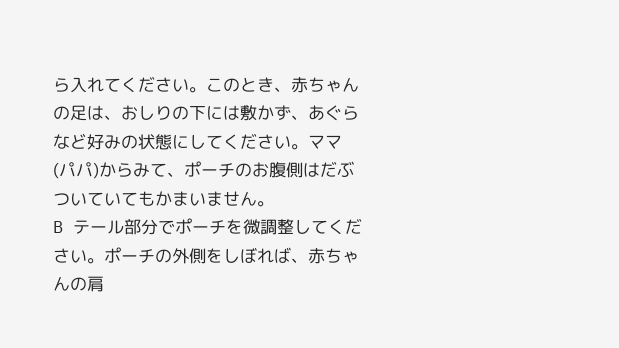ら入れてください。このとき、赤ちゃんの足は、おしりの下には敷かず、あぐらなど好みの状態にしてください。ママ(パパ)からみて、ポーチのお腹側はだぶついていてもかまいません。
B テール部分でポーチを微調整してください。ポーチの外側をしぼれば、赤ちゃんの肩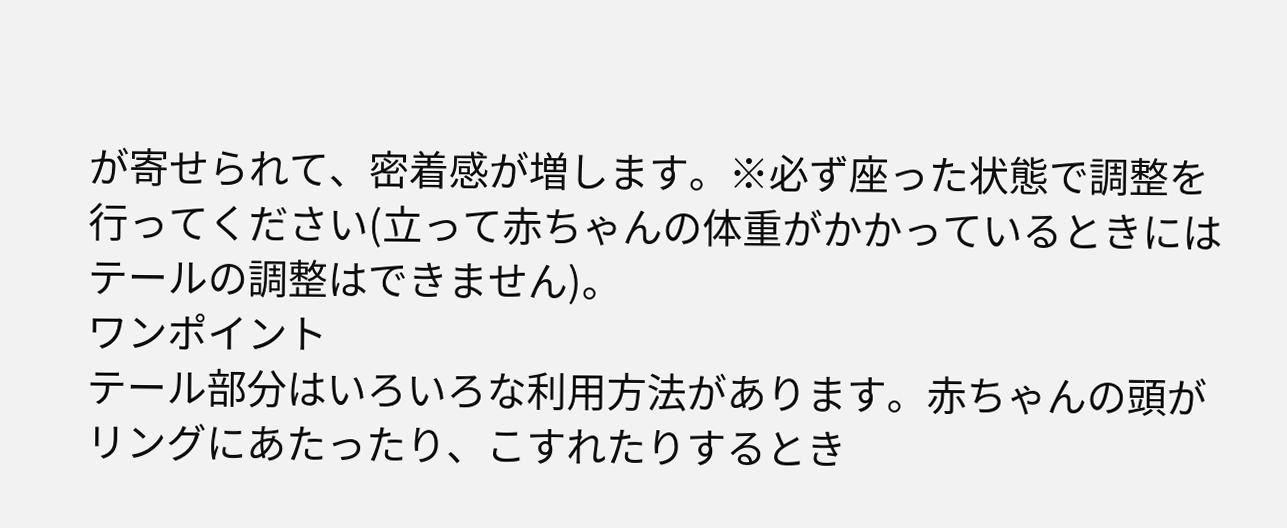が寄せられて、密着感が増します。※必ず座った状態で調整を行ってください(立って赤ちゃんの体重がかかっているときにはテールの調整はできません)。
ワンポイント
テール部分はいろいろな利用方法があります。赤ちゃんの頭がリングにあたったり、こすれたりするとき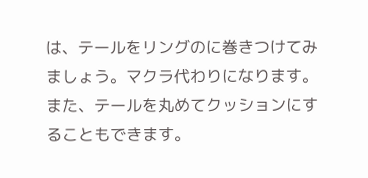は、テールをリングのに巻きつけてみましょう。マクラ代わりになります。また、テールを丸めてクッションにすることもできます。